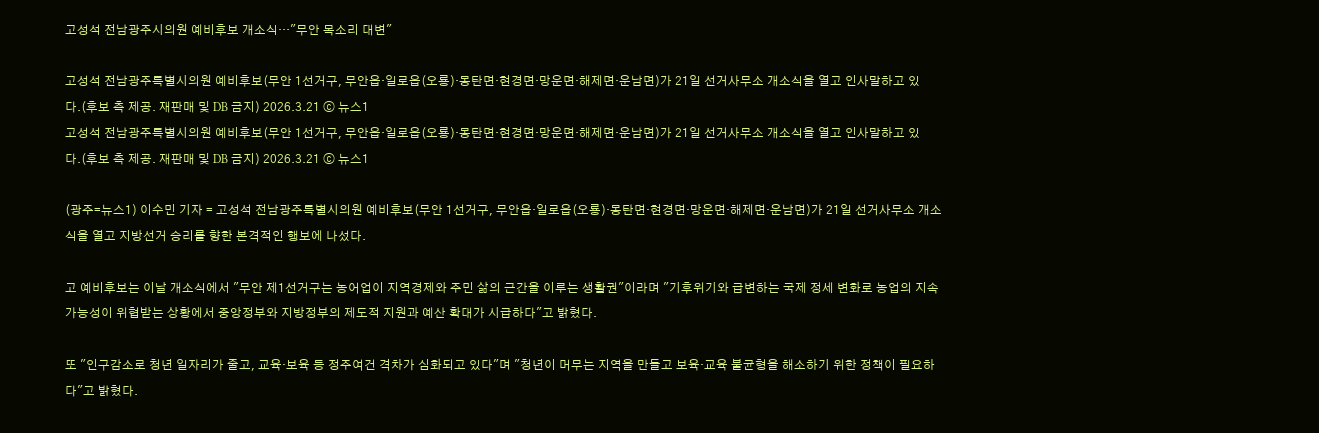고성석 전남광주시의원 예비후보 개소식…"무안 목소리 대변"

고성석 전남광주특별시의원 예비후보(무안 1선거구, 무안읍·일로읍(오룡)·몽탄면·현경면·망운면·해제면·운남면)가 21일 선거사무소 개소식을 열고 인사말하고 있다.(후보 측 제공. 재판매 및 DB 금지) 2026.3.21 ⓒ 뉴스1
고성석 전남광주특별시의원 예비후보(무안 1선거구, 무안읍·일로읍(오룡)·몽탄면·현경면·망운면·해제면·운남면)가 21일 선거사무소 개소식을 열고 인사말하고 있다.(후보 측 제공. 재판매 및 DB 금지) 2026.3.21 ⓒ 뉴스1

(광주=뉴스1) 이수민 기자 = 고성석 전남광주특별시의원 예비후보(무안 1선거구, 무안읍·일로읍(오룡)·몽탄면·현경면·망운면·해제면·운남면)가 21일 선거사무소 개소식을 열고 지방선거 승리를 향한 본격적인 행보에 나섰다.

고 예비후보는 이날 개소식에서 "무안 제1선거구는 농어업이 지역경제와 주민 삶의 근간을 이루는 생활권"이라며 "기후위기와 급변하는 국제 정세 변화로 농업의 지속가능성이 위협받는 상황에서 중앙정부와 지방정부의 제도적 지원과 예산 확대가 시급하다"고 밝혔다.

또 "인구감소로 청년 일자리가 줄고, 교육·보육 등 정주여건 격차가 심화되고 있다"며 "청년이 머무는 지역을 만들고 보육·교육 불균형을 해소하기 위한 정책이 필요하다"고 밝혔다.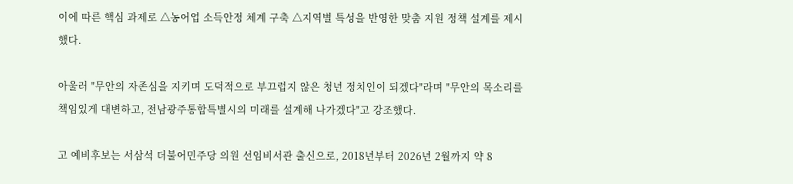이에 따른 핵심 과제로 △농어업 소득안정 체계 구축 △지역별 특성을 반영한 맞춤 지원 정책 설계를 제시했다.

아울러 "무안의 자존심을 지키며 도덕적으로 부끄럽지 않은 청년 정치인이 되겠다"라며 "무안의 목소리를 책임있게 대변하고, 전남광주통합특별시의 미래를 설계해 나가겠다"고 강조했다.

고 예비후보는 서삼석 더불어민주당 의원 선임비서관 출신으로, 2018년부터 2026년 2월까지 약 8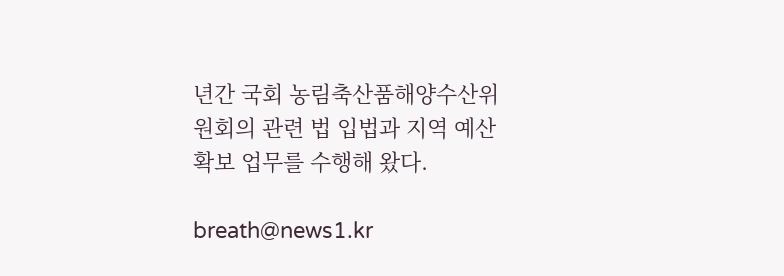년간 국회 농림축산품해양수산위원회의 관련 법 입법과 지역 예산 확보 업무를 수행해 왔다.

breath@news1.kr